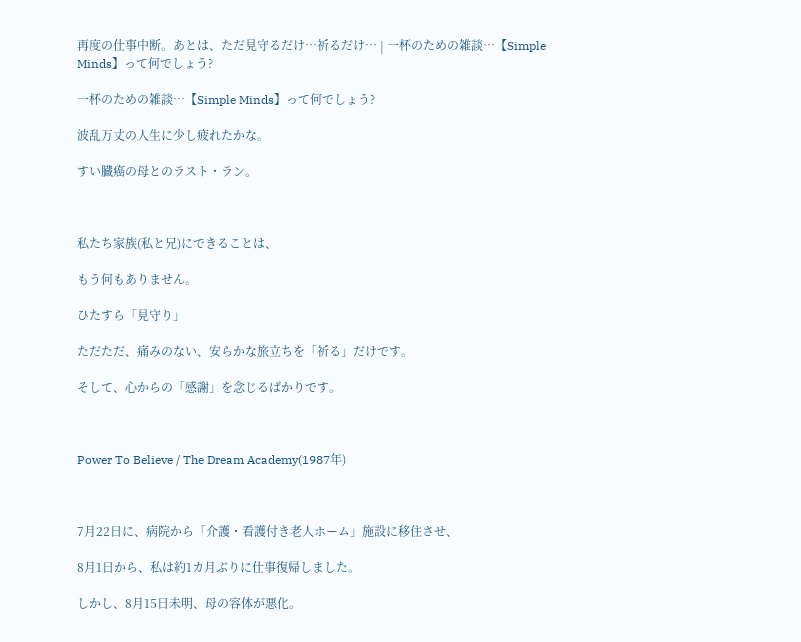再度の仕事中断。あとは、ただ見守るだけ…祈るだけ… | 一杯のための雑談…【Simple Minds】って何でしょう?

一杯のための雑談…【Simple Minds】って何でしょう?

波乱万丈の人生に少し疲れたかな。

すい臓癌の母とのラスト・ラン。



私たち家族(私と兄)にできることは、

もう何もありません。

ひたすら「見守り」

ただただ、痛みのない、安らかな旅立ちを「祈る」だけです。

そして、心からの「感謝」を念じるばかりです。



Power To Believe / The Dream Academy(1987年)



7月22日に、病院から「介護・看護付き老人ホーム」施設に移住させ、

8月1日から、私は約1カ月ぶりに仕事復帰しました。

しかし、8月15日未明、母の容体が悪化。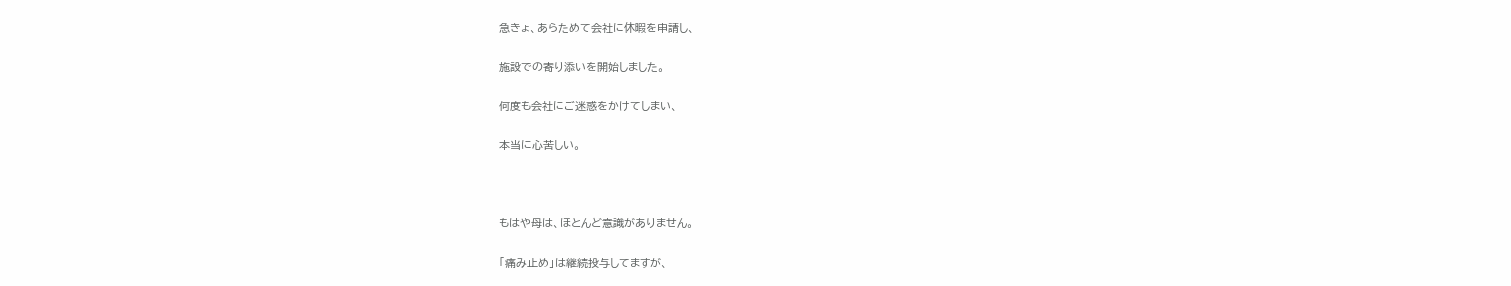急きょ、あらためて会社に休暇を申請し、

施設での寄り添いを開始しました。

何度も会社にご迷惑をかけてしまい、

本当に心苦しい。



もはや母は、ほとんど意識がありません。

「痛み止め」は継続投与してますが、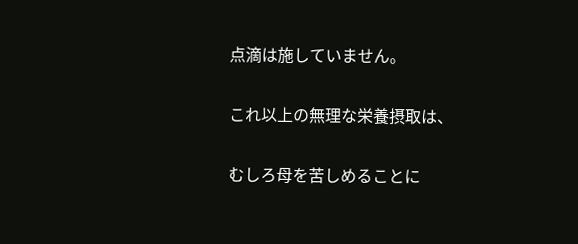点滴は施していません。

これ以上の無理な栄養摂取は、

むしろ母を苦しめることに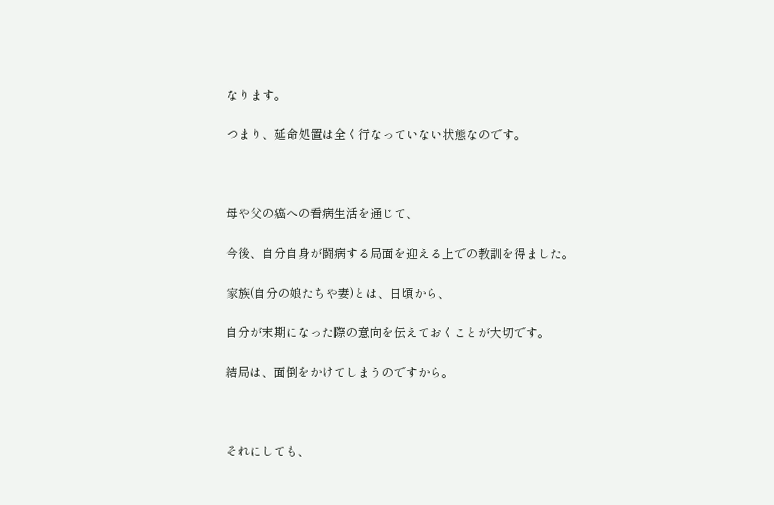なります。

つまり、延命処置は全く行なっていない状態なのです。



母や父の癌への看病生活を通じて、

今後、自分自身が闘病する局面を迎える上での教訓を得ました。

家族(自分の娘たちや妻)とは、日頃から、

自分が末期になった際の意向を伝えておくことが大切です。

結局は、面倒をかけてしまうのですから。



それにしても、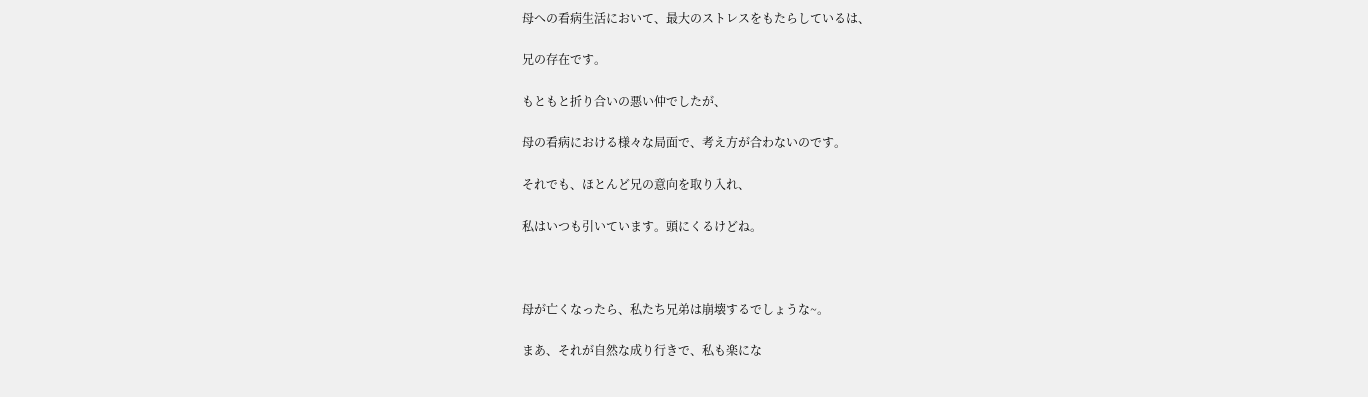母への看病生活において、最大のストレスをもたらしているは、

兄の存在です。

もともと折り合いの悪い仲でしたが、

母の看病における様々な局面で、考え方が合わないのです。

それでも、ほとんど兄の意向を取り入れ、

私はいつも引いています。頭にくるけどね。



母が亡くなったら、私たち兄弟は崩壊するでしょうな~。

まあ、それが自然な成り行きで、私も楽にな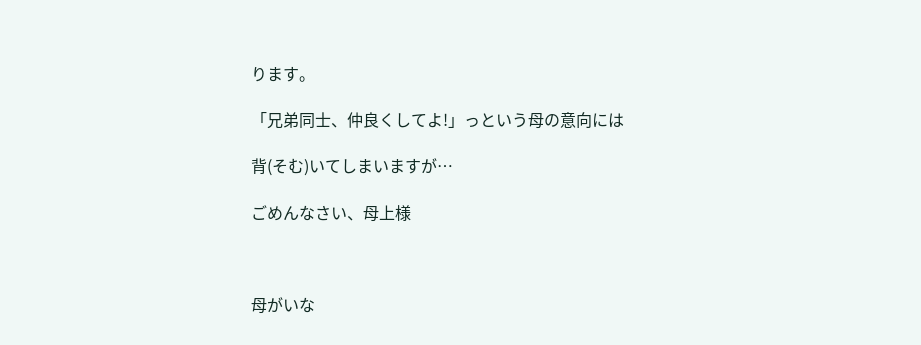ります。

「兄弟同士、仲良くしてよ!」っという母の意向には

背(そむ)いてしまいますが…

ごめんなさい、母上様



母がいな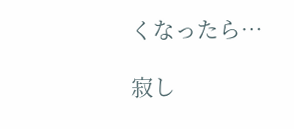くなったら…

寂し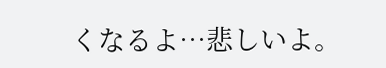くなるよ…悲しいよ。